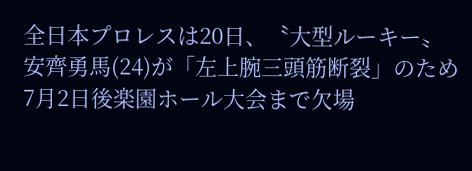全日本プロレスは20日、〝大型ルーキー〟安齊勇馬(24)が「左上腕三頭筋断裂」のため7月2日後楽園ホール大会まで欠場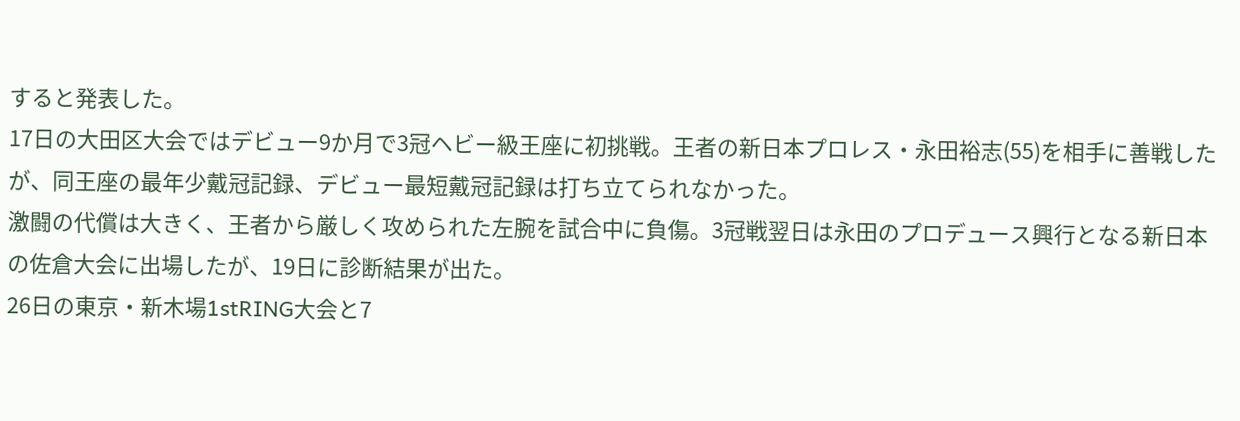すると発表した。
17日の大田区大会ではデビュー9か月で3冠ヘビー級王座に初挑戦。王者の新日本プロレス・永田裕志(55)を相手に善戦したが、同王座の最年少戴冠記録、デビュー最短戴冠記録は打ち立てられなかった。
激闘の代償は大きく、王者から厳しく攻められた左腕を試合中に負傷。3冠戦翌日は永田のプロデュース興行となる新日本の佐倉大会に出場したが、19日に診断結果が出た。
26日の東京・新木場1stRING大会と7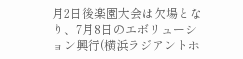月2日後楽園大会は欠場となり、7月8日のエボリューション興行(横浜ラジアントホ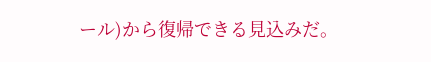ール)から復帰できる見込みだ。